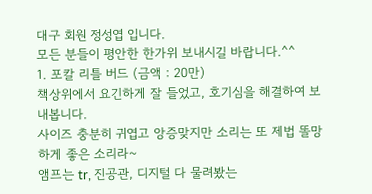대구 회원 정성엽 입니다.
모든 분들이 평안한 한가위 보내시길 바랍니다.^^
1. 포칼 리틀 버드 (금액 : 20만)
책상위에서 요긴하게 잘 들었고, 호기심을 해결하여 보내봅니다.
사이즈 충분히 귀엽고 앙증맞지만 소리는 또 제법 똘망하게 좋은 소리라~
앰프는 tr, 진공관, 디지털 다 물려봤는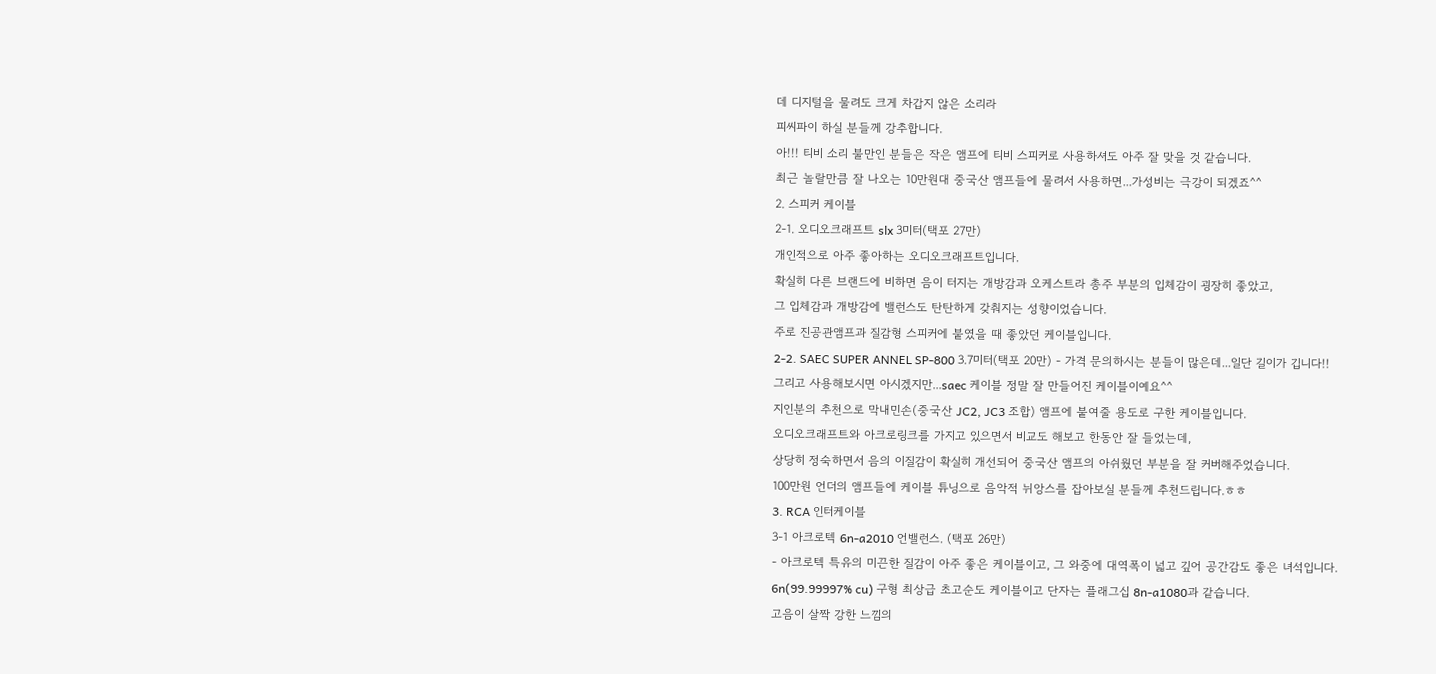데 디지털을 물려도 크게 차갑지 않은 소리라
피씨파이 하실 분들께 강추합니다.
아!!! 티비 소리 불만인 분들은 작은 앰프에 티비 스피커로 사용하셔도 아주 잘 맞을 것 같습니다.
최근 놀랄만큼 잘 나오는 10만원대 중국산 앰프들에 물려서 사용하면...가성비는 극강이 되겠죠^^
2. 스피커 케이블
2-1. 오디오크래프트 slx 3미터(택포 27만)
개인적으로 아주 좋아하는 오디오크래프트입니다.
확실히 다른 브랜드에 비하면 음이 터지는 개방감과 오케스트라 총주 부분의 입체감이 굉장히 좋았고,
그 입체감과 개방감에 밸런스도 탄탄하게 갖춰지는 성향이었습니다.
주로 진공관앰프과 질감형 스피커에 붙였을 때 좋았던 케이블입니다.
2-2. SAEC SUPER ANNEL SP-800 3.7미터(택포 20만) - 가격 문의하시는 분들이 많은데...일단 길이가 깁니다!!
그리고 사용해보시면 아시겠지만...saec 케이블 정말 잘 만들어진 케이블이예요^^
지인분의 추천으로 막내민손(중국산 JC2, JC3 조합) 앰프에 붙여줄 용도로 구한 케이블입니다.
오디오크래프트와 아크로링크를 가지고 있으면서 비교도 해보고 한동안 잘 들었는데,
상당히 정숙하면서 음의 이질감이 확실히 개선되어 중국산 앰프의 아쉬웠던 부분을 잘 커버해주었습니다.
100만원 언더의 앰프들에 케이블 튜닝으로 음악적 뉘앙스를 잡아보실 분들께 추천드립니다.ㅎㅎ
3. RCA 인터케이블
3-1 아크로텍 6n-a2010 언밸런스. (택포 26만)
- 아크로텍 특유의 미끈한 질감이 아주 좋은 케이블이고, 그 와중에 대역폭이 넓고 깊어 공간감도 좋은 녀석입니다.
6n(99.99997% cu) 구형 최상급 초고순도 케이블이고 단자는 플래그십 8n-a1080과 같습니다.
고음이 살짝 강한 느낌의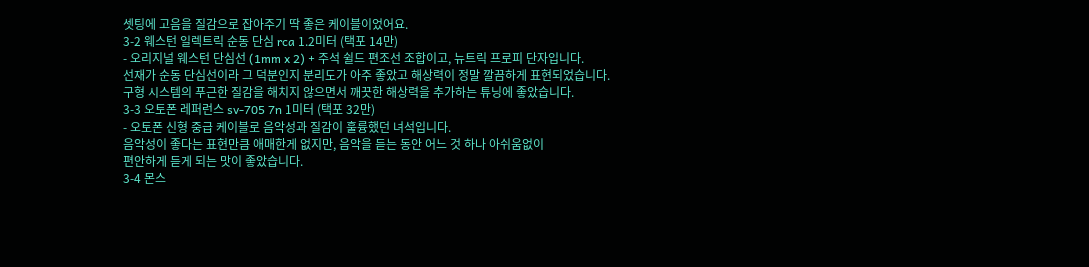셋팅에 고음을 질감으로 잡아주기 딱 좋은 케이블이었어요.
3-2 웨스턴 일렉트릭 순동 단심 rca 1.2미터 (택포 14만)
- 오리지널 웨스턴 단심선 (1mm x 2) + 주석 쉴드 편조선 조합이고, 뉴트릭 프로피 단자입니다.
선재가 순동 단심선이라 그 덕분인지 분리도가 아주 좋았고 해상력이 정말 깔끔하게 표현되었습니다.
구형 시스템의 푸근한 질감을 해치지 않으면서 깨끗한 해상력을 추가하는 튜닝에 좋았습니다.
3-3 오토폰 레퍼런스 sv-705 7n 1미터 (택포 32만)
- 오토폰 신형 중급 케이블로 음악성과 질감이 훌륭했던 녀석입니다.
음악성이 좋다는 표현만큼 애매한게 없지만, 음악을 듣는 동안 어느 것 하나 아쉬움없이
편안하게 듣게 되는 맛이 좋았습니다.
3-4 몬스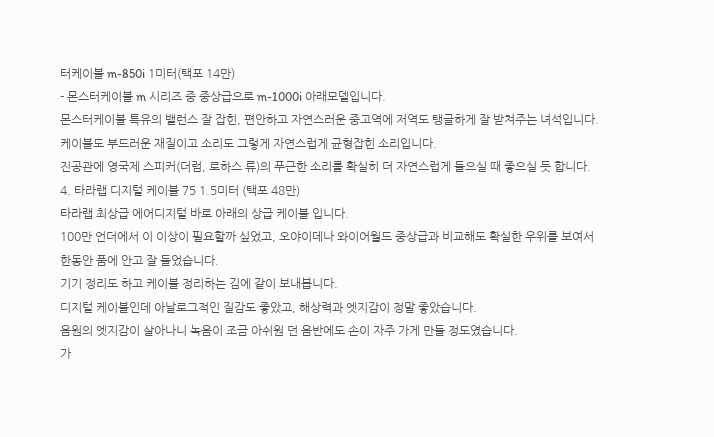터케이블 m-850i 1미터(택포 14만)
- 몬스터케이블 m 시리즈 중 중상급으로 m-1000i 아래모델입니다.
몬스터케이블 특유의 밸런스 잘 잡힌, 편안하고 자연스러운 중고역에 저역도 탱글하게 잘 받쳐주는 녀석입니다.
케이블도 부드러운 재질이고 소리도 그렇게 자연스럽게 균형잡힌 소리입니다.
진공관에 영국제 스피커(더럼, 로하스 류)의 푸근한 소리를 확실히 더 자연스럽게 들으실 때 좋으실 듯 합니다.
4. 타라랩 디지털 케이블 75 1.5미터 (택포 48만)
타라랩 최상급 에어디지털 바로 아래의 상급 케이블 입니다.
100만 언더에서 이 이상이 필요할까 싶었고, 오야이데나 와이어월드 중상급과 비교해도 확실한 우위를 보여서
한동안 품에 안고 잘 들었습니다.
기기 정리도 하고 케이블 정리하는 김에 같이 보내봅니다.
디지털 케이블인데 아날로그적인 질감도 좋았고, 해상력과 엣지감이 정말 좋았습니다.
음원의 엣지감이 살아나니 녹음이 조금 아쉬원 던 음반에도 손이 자주 가게 만들 정도였습니다.
가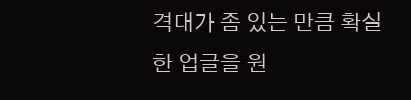격대가 좀 있는 만큼 확실한 업글을 원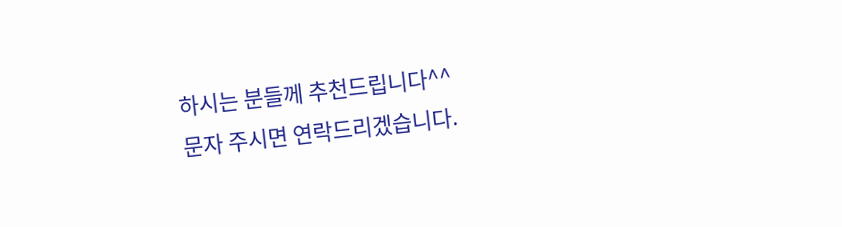하시는 분들께 추천드립니다^^
문자 주시면 연락드리겠습니다.